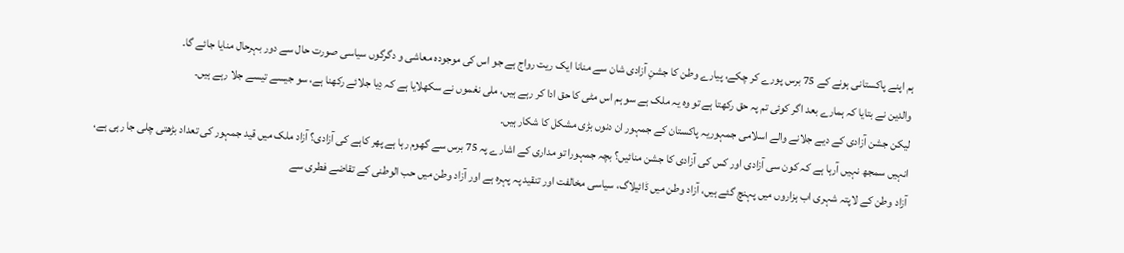ہم اپنے پاکستانی ہونے کے 75 برس پورے کر چکے، پیارے وطن کا جشنِ آزادی شان سے منانا ایک ریت رواج ہے جو اس کی موجودہ معاشی و دگرگوں سیاسی صورت حال سے دور بہرحال منایا جائے گا۔
والدین نے بتایا کہ ہمارے بعد اگر کوئی تم پہ حق رکھتا ہے تو وہ یہ ملک ہے سو ہم اس مٹی کا حق ادا کر رہے ہیں، ملی نغموں نے سکھلایا ہے کہ دِیا جلائے رکھنا ہے، سو جیسے تیسے جلا رہے ہیں۔
لیکن جشن آزادی کے دیے جلانے والے اسلامی جمہوریہ پاکستان کے جمہور ان دنوں بڑی مشکل کا شکار ہیں۔
انہیں سمجھ نہیں آرہا ہے کہ کون سی آزادی اور کس کی آزادی کا جشن منائیں؟ بچہ جمہورا تو مداری کے اشارے پہ 75 برس سے گھوم رہا ہے پھر کاہے کی آزادی؟ آزاد ملک میں قید جمہور کی تعداد بڑھتی چلی جا رہی ہے، آزاد وطن کے لاپتہ شہری اب ہزاروں میں پہنچ گئے ہیں، آزاد وطن میں ڈائیلاگ، سیاسی مخالفت اور تنقید پہ پہرہ ہے اور آزاد وطن میں حب الوطنی کے تقاضے فطری سے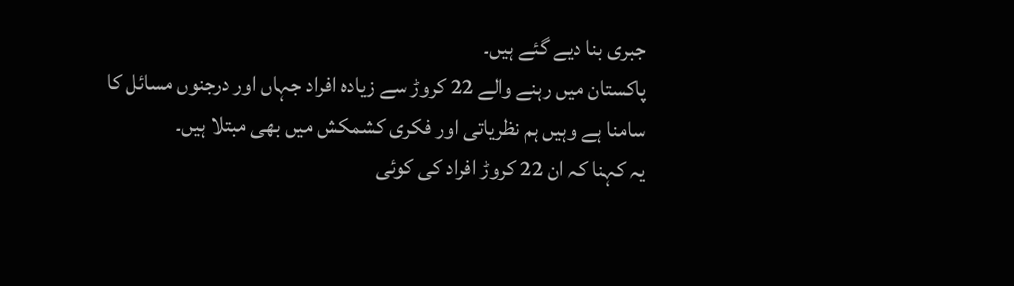جبری بنا دیے گئے ہیں۔
پاکستان میں رہنے والے 22 کروڑ سے زیادہ افراد جہاں اور درجنوں مسائل کا سامنا ہے وہیں ہم نظریاتی اور فکری کشمکش میں بھی مبتلا ہیں۔
یہ کہنا کہ ان 22 کروڑ افراد کی کوئی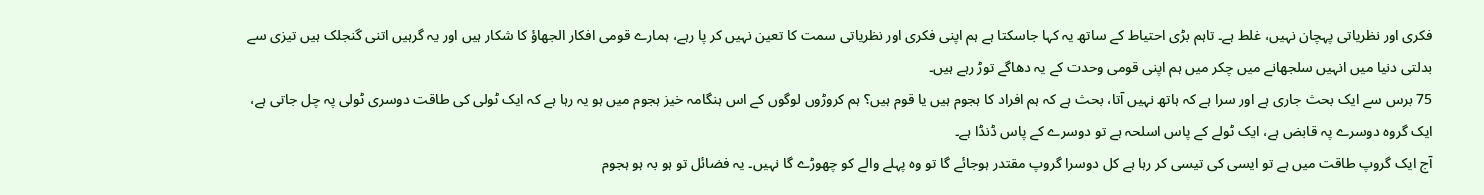فکری اور نظریاتی پہچان نہیں، غلط ہے۔ تاہم بڑی احتیاط کے ساتھ یہ کہا جاسکتا ہے ہم اپنی فکری اور نظریاتی سمت کا تعین نہیں کر پا رہے، ہمارے قومی افکار الجھاؤ کا شکار ہیں اور یہ گرہیں اتنی گنجلک ہیں تیزی سے بدلتی دنیا میں انہیں سلجھانے میں چکر میں ہم اپنی قومی وحدت کے یہ دھاگے توڑ رہے ہیں۔
75 برس سے ایک بحث جاری ہے اور سرا ہے کہ ہاتھ نہیں آتا، بحث ہے کہ ہم افراد کا ہجوم ہیں یا قوم ہیں؟ ہم کروڑوں لوگوں کے اس ہنگامہ خیز ہجوم میں ہو یہ رہا ہے کہ ایک ٹولی کی طاقت دوسری ٹولی پہ چل جاتی ہے، ایک گروہ دوسرے پہ قابض ہے، ایک ٹولے کے پاس اسلحہ ہے تو دوسرے کے پاس ڈنڈا ہے۔
آج ایک گروپ طاقت میں ہے تو ایسی کی تیسی کر رہا ہے کل دوسرا گروپ مقتدر ہوجائے گا تو وہ پہلے والے کو چھوڑے گا نہیں۔ یہ فضائل تو ہو بہ ہو ہجوم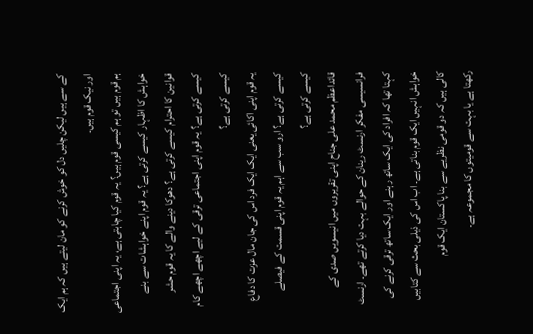کے سے ہیں لیکن چلیں دل کو خوش کرنے کو مان لیتے ہیں کہ ہم ایک اور نیک قوم ہیں۔
ہم قوم ہیں تو ہم کیسی قوم ہیں؟ یہ قوم کیا چاہتی ہے، یہ اپنی اجتماعی خواہش کا اظہار کیسے کرتی ہے؟ یہ قوم اپنے خواہشات سے بنے قوانین کا احترام کیسے کرتی ہے؟ دھوکا دینے والے کا یہ قوم حشر کیسے کرتی ہے؟ یہ قوم اپنی اجتماعی ترقی کے لیے اچھے اچھے کام کیسے کرتی ہے؟
یہ قوم اپنی اکائی یعنی ایک ایک فرد اس کی جان مال عزت کا دفاع کیسے کرتی ہے؟ ارو سب سے اہم یہ قوم اپنی قسمت کے فیصلے کیسے کرتی ہے؟
قائداعظم محمد علی جناح اپنی تقریروں میں انیسویں صدی کے فرانسیسی مفکر ارنسٹ رینان کے حوالے بہت دیا کرتے تھے۔ ارنسٹ کہتا تھا کہ افراد کی ایک ساتھ رہنے اور ایک ساتھ ترقی کرنے کی خواہش انہیں ایک قوم بناتی ہے۔ اب اس کی ذیلی بحث سے کتابیں کالی ہیں کہ دو قومی نظریے سے بنا پاکستان ایک قوم
رکھتا ہے یا بہت سے قومیتوں کا مجموعہ ہے۔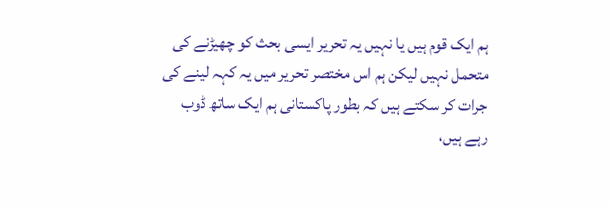ہم ایک قوم ہیں یا نہیں یہ تحریر ایسی بحث کو چھیڑنے کی متحمل نہیں لیکن ہم اس مختصر تحریر میں یہ کہہ لینے کی جرات کر سکتے ہیں کہ بطور پاکستانی ہم ایک ساتھ ڈوب رہے ہیں،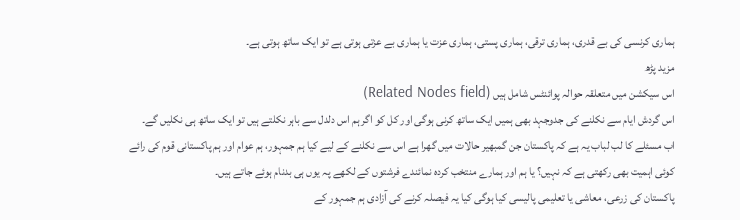ہماری کرنسی کی بے قدری، ہماری ترقی، ہماری پستی، ہماری عزت یا ہماری بے عزتی ہوتی ہے تو ایک ساتھ ہوتی ہے۔
مزید پڑھ
اس سیکشن میں متعلقہ حوالہ پوائنٹس شامل ہیں (Related Nodes field)
اس گردش ایام سے نکلنے کی جدوجہد بھی ہمیں ایک ساتھ کرنی ہوگی اور کل کو اگر ہم اس دلدل سے باہر نکلتے ہیں تو ایک ساتھ ہی نکلیں گے۔
اب مسئلے کا لب لباب یہ ہے کہ پاکستان جن گمبھیر حالات میں گھرا ہے اس سے نکلنے کے لیے کیا ہم جمہور، ہم عوام اور ہم پاکستانی قوم کی رائے کوئی اہمیت بھی رکھتی ہے کہ نہیں؟ یا ہم اور ہمارے منتخب کردہ نمائندے فرشتوں کے لکھے پہ یوں ہی بدنام ہوئے جاتے ہیں۔
پاکستان کی زرعی، معاشی یا تعلیمی پالیسی کیا ہوگی کیا یہ فیصلہ کرنے کی آزادی ہم جمہور کے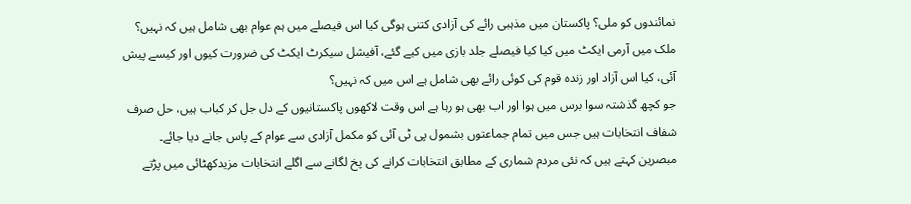نمائندوں کو ملی؟ پاکستان میں مذہبی رائے کی آزادی کتنی ہوگی کیا اس فیصلے میں ہم عوام بھی شامل ہیں کہ نہیں؟
ملک میں آرمی ایکٹ میں کیا کیا فیصلے جلد بازی میں کیے گئے، آفیشل سیکرٹ ایکٹ کی ضرورت کیوں اور کیسے پیش آئی، کیا اس آزاد اور زندہ قوم کی کوئی رائے بھی شامل ہے اس میں کہ نہیں؟
جو کچھ گذشتہ سوا برس میں ہوا اور اب بھی ہو رہا ہے اس وقت لاکھوں پاکستانیوں کے دل جل کر کباب ہیں، حل صرف شفاف انتخابات ہیں جس میں تمام جماعتوں بشمول پی ٹی آئی کو مکمل آزادی سے عوام کے پاس جانے دیا جائے۔
مبصرین کہتے ہیں کہ نئی مردم شماری کے مطابق انتخابات کرانے کی پخ لگانے سے اگلے انتخابات مزیدکھٹائی میں پڑتے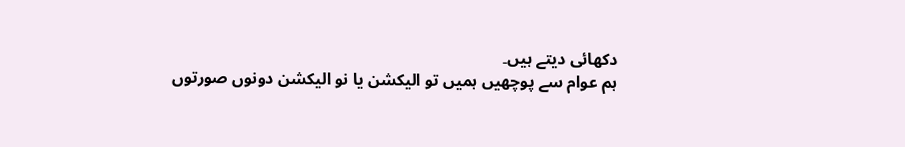دکھائی دیتے ہیں۔
ہم عوام سے پوچھیں ہمیں تو الیکشن یا نو الیکشن دونوں صورتوں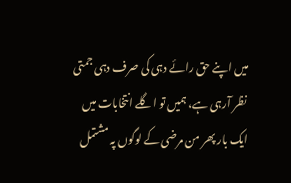میں اپنے حق رائے دہی کی صرف دہی جمتی نظر آرہی ہے، ہمیں تو اگلے انتخابات میں ایک بار پھر من مرضی کے لوگوں پہ مشتمل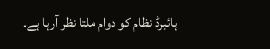ہائبرڈ نظام کو دوام ملتا نظر آرہا ہے۔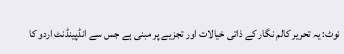نوٹ: یہ تحریر کالم نگار کے ذاتی خیالات اور تجزیے پر مبنی ہے جس سے انڈپینڈنٹ اردو کا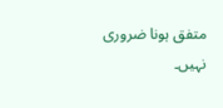متفق ہونا ضروری نہیں۔